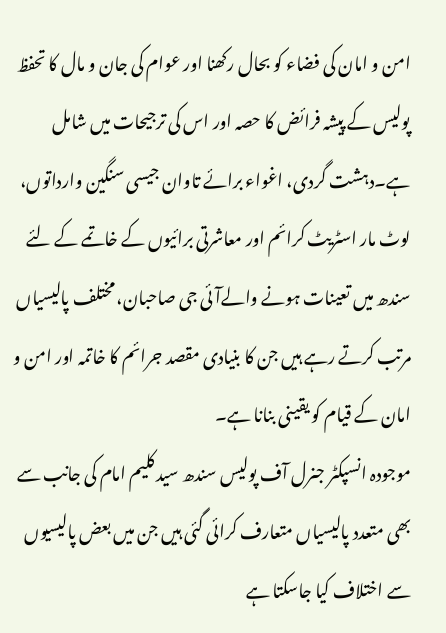امن و امان کی فضاء کو بحال رکھنا اور عوام کی جان و مال کا تحفظ پولیس کے پیشہ فرائض کا حصہ اور اس کی ترجیحات میں شامل ہے۔دہشت گردی، اغواء برائے تاوان جیسی سنگین وارداتوں، لوٹ مار اسٹریٹ کرائم اور معاشرتی برائیوں کے خاتمے کے لئے سندھ میں تعینات ہونے والےآئی جی صاحبان، مختلف پالیسیاں مرتب کرتے رہے ہیں جن کا بنیادی مقصد جرائم کا خاتمہ اور امن و امان کے قیام کو یقینی بنانا ہے۔
موجودہ انسپکٹر جنرل آف پولیس سندھ سید کلیم امام کی جانب سے بھی متعدد پالیسیاں متعارف کرائی گئی ہیں جن میں بعض پالیسیوں سے اختلاف کیا جاسکتا ہے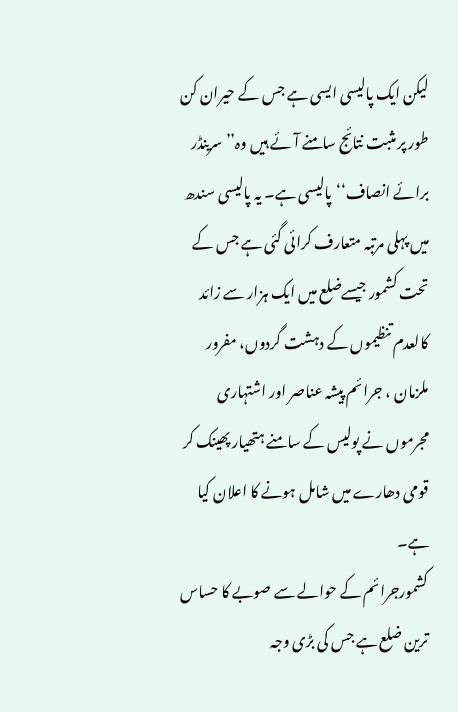لیکن ایک پالیسی ایسی ہے جس کے حیران کن طور پر مثبت نتائج سامنے آئے ہیں وہ’’سرینڈر برائے انصاف‘‘پالیسی ہے۔ یہ پالیسی سندھ میں پہلی مرتبہ متعارف کرائی گئی ہے جس کے تحت کشمور جیسےضلع میں ایک ہزار سے زائد کالعدم تنظیموں کے دہشت گردوں، مفرور ملزمان ، جرائم پیشہ عناصر اور اشتہاری مجرموں نے پولیس کے سامنے ہتھیار پھینک کر قومی دھارے میں شامل ہونے کا اعلان کیا ہے۔
کشمورجرائم کے حوالے سے صوبے کا حساس ترین ضلع ہے جس کی بڑی وجہ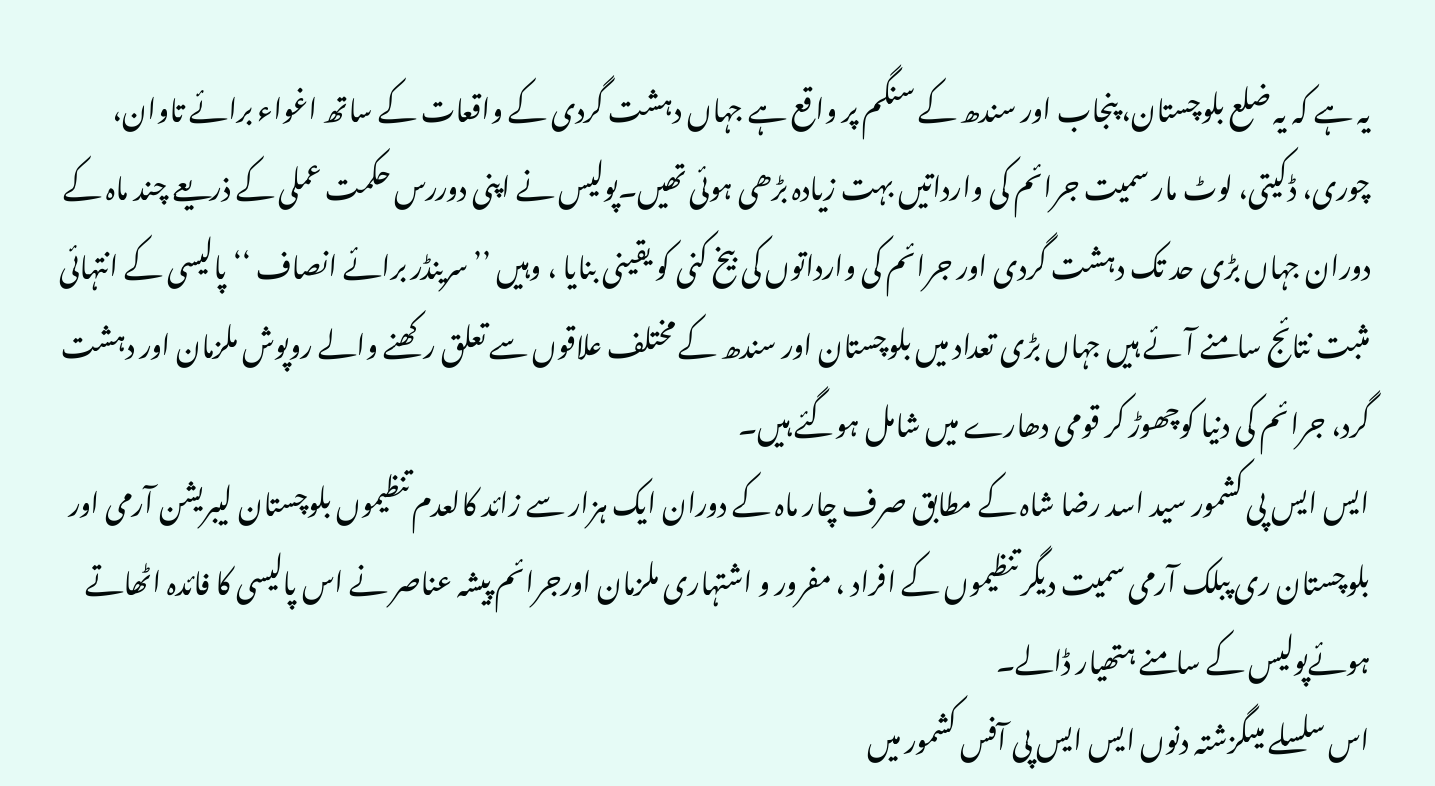یہ ہے کہ یہ ضلع بلوچستان، پنجاب اور سندھ کے سنگم پر واقع ہے جہاں دہشت گردی کے واقعات کے ساتھ اغواء برائے تاوان، چوری، ڈکیتی، لوٹ مار سمیت جرائم کی وارداتیں بہت زیادہ بڑھی ہوئی تھیں۔پولیس نے اپنی دوررس حکمت عملی کے ذریعے چند ماہ کے دوران جہاں بڑی حد تک دہشت گردی اور جرائم کی وارداتوں کی بیخ کنی کو یقینی بنایا ، وہیں ’’سرینڈر برائے انصاف ‘‘پالیسی کے انتہائی مثبت نتائج سامنے آئے ہیں جہاں بڑی تعداد میں بلوچستان اور سندھ کے مختلف علاقوں سے تعلق رکھنے والے روپوش ملزمان اور دہشت گرد، جرائم کی دنیا کوچھوڑ کر قومی دھارے میں شامل ہوگئے ہیں۔
ایس ایس پی کشمور سید اسد رضا شاہ کے مطابق صرف چار ماہ کے دوران ایک ہزار سے زائد کالعدم تنظیموں بلوچستان لیبریشن آرمی اور بلوچستان ری پبلک آرمی سمیت دیگر تنظیموں کے افراد ، مفرور و اشتہاری ملزمان اورجرائم پیشہ عناصر نے اس پالیسی کا فائدہ اٹھاتے ہوئےپولیس کے سامنے ہتھیار ڈالے۔
اس سلسلے میںگزشتہ دنوں ایس ایس پی آفس کشمور میں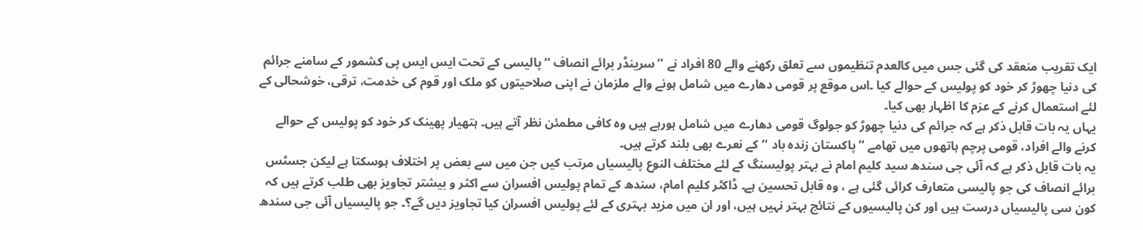ایک تقریب منعقد کی گئی جس میں کالعدم تنظیموں سے تعلق رکھنے والے 80 افراد نے ’’سرینڈر برائے انصاف ‘‘پالیسی کے تحت ایس ایس پی کشمور کے سامنے جرائم کی دنیا چھوڑ کر خود کو پولیس کے حوالے کیا ۔اس موقع پر قومی دھارے میں شامل ہونے والے ملزمان نے اپنی صلاحیتوں کو ملک اور قوم کی خدمت، ترقی، خوشحالی کے لئے استعمال کرنے کے عزم کا اظہار بھی کیا۔
یہاں یہ بات قابل ذکر ہے کہ جرائم کی دنیا چھوڑ کو جولوگ قومی دھارے میں شامل ہورہے ہیں وہ کافی مطمئن نظر آتے ہیں۔ ہتھیار پھینک کر خود کو پولیس کے حوالے کرنے والے افراد، قومی پرچم ہاتھوں میں تھامے ’’پاکستان زندہ باد ‘‘کے نعرے بھی بلند کرتے ہیں۔
یہ بات قابل ذکر ہے کہ آئی جی سندھ سید کلیم امام نے بہتر پولیسنگ کے لئے مختلف النوع پالیسیاں مرتب کیں جن میں سے بعض پر اختلاف ہوسکتا ہے لیکن جسٹس برائے انصاف کی جو پالیسی متعارف کرائی گئی ہے ، وہ قابل تحسین ہے۔ ڈاکٹر کلیم امام، سندھ کے تمام پولیس افسران سے اکثر و بیشتر تجاویز بھی طلب کرتے ہیں کہ کون سی پالیسیاں درست ہیں اور کن پالیسیوں کے نتائج بہتر نہیں ہیں، اور ان میں مزید بہتری کے لئے پولیس افسران کیا تجاویز دیں گے؟۔ جو پالیسیاں آئی جی سندھ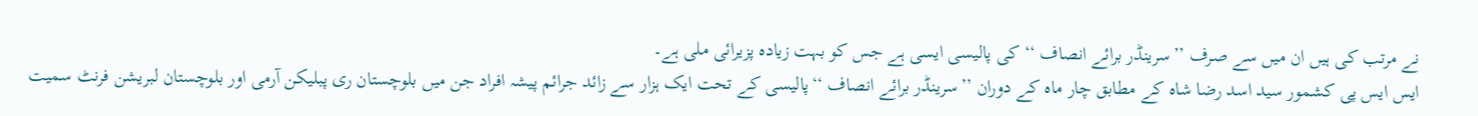نے مرتب کی ہیں ان میں سے صرف ’’سرینڈر برائے انصاف ‘‘ کی پالیسی ایسی ہے جس کو بہت زیادہ پزیرائی ملی ہے۔
ایس ایس پی کشمور سید اسد رضا شاہ کے مطابق چار ماہ کے دوران ’’سرینڈر برائے انصاف ‘‘پالیسی کے تحت ایک ہزار سے زائد جرائم پیشہ افراد جن میں بلوچستان ری پبلیکن آرمی اور بلوچستان لبریشن فرنٹ سمیت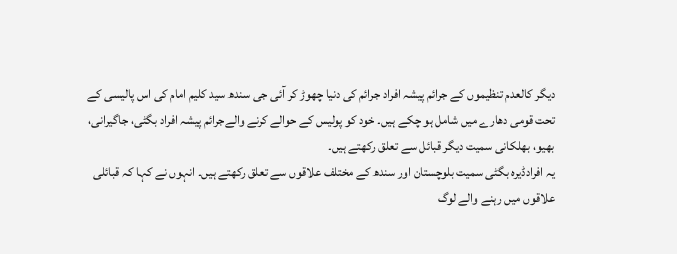دیگر کالعدم تنظیموں کے جرائم پیشہ افراد جرائم کی دنیا چھوڑ کر آئی جی سندھ سید کلیم امام کی اس پالیسی کے تحت قومی دھارے میں شامل ہو چکے ہیں۔ خود کو پولیس کے حوالے کرنے والےجرائم پیشہ افراد بگٹی، جاگیرانی، بھیو، بھلکانی سمیت دیگر قبائل سے تعلق رکھتے ہیں۔
یہ افرادڈیرہ بگٹی سمیت بلوچستان اور سندھ کے مختلف علاقوں سے تعلق رکھتے ہیں۔ انہوں نے کہا کہ قبائلی علاقوں میں رہنے والے لوگ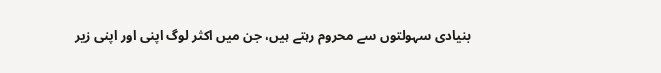بنیادی سہولتوں سے محروم رہتے ہیں، جن میں اکثر لوگ اپنی اور اپنی زیر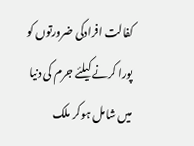کفالت افرادکی ضرورتوں کو پورا کرنے کیلئے جرم کی دنیا میں شامل ہوکر ملک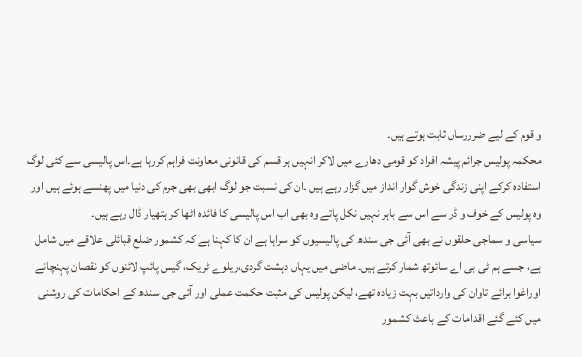و قوم کے لیے ضرررساں ثابت ہوتے ہیں۔
محکمہ پولیس جرائم پیشہ افراد کو قومی دھارے میں لاکر انہیں ہر قسم کی قانونی معاونت فراہم کررہا ہے۔اس پالیسی سے کئی لوگ استفادہ کرکے اپنی زندگی خوش گوار انداز میں گزار رہے ہیں ۔ان کی نسبت جو لوگ ابھی بھی جرم کی دنیا میں پھنسے ہوئے ہیں اور وہ پولیس کے خوف و ڈر سے اس سے باہر نہیں نکل پاتے وہ بھی اب اس پالیسی کا فائدہ اٹھا کر ہتھیار ڈال رہے ہیں۔
سیاسی و سماجی حلقوں نے بھی آئی جی سندھ کی پالیسیوں کو سراہا ہے ان کا کہنا ہے کہ کشمور ضلع قبائلی علاقے میں شامل ہے، جسے ہم ٹی بی اے سائوتھ شمار کرتے ہیں۔ ماضی میں یہاں دہشت گردی،ریلوے ٹریک، گیس پائپ لائنوں کو نقصان پہنچانے اوراغوا برائے تاوان کی وارداتیں بہت زیادہ تھے، لیکن پولیس کی مثبت حکمت عملی اور آئی جی سندھ کے احکامات کی روشنی میں کئے گئے اقدامات کے باعث کشمور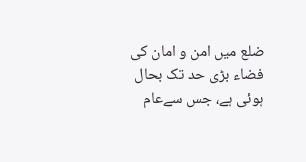ضلع میں امن و امان کی فضاء بڑی حد تک بحال ہوئی ہے، جس سےعام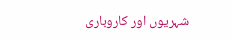شہریوں اور کاروباری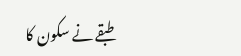طبقے نے سکون کا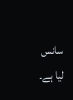سانس لیا ہے۔